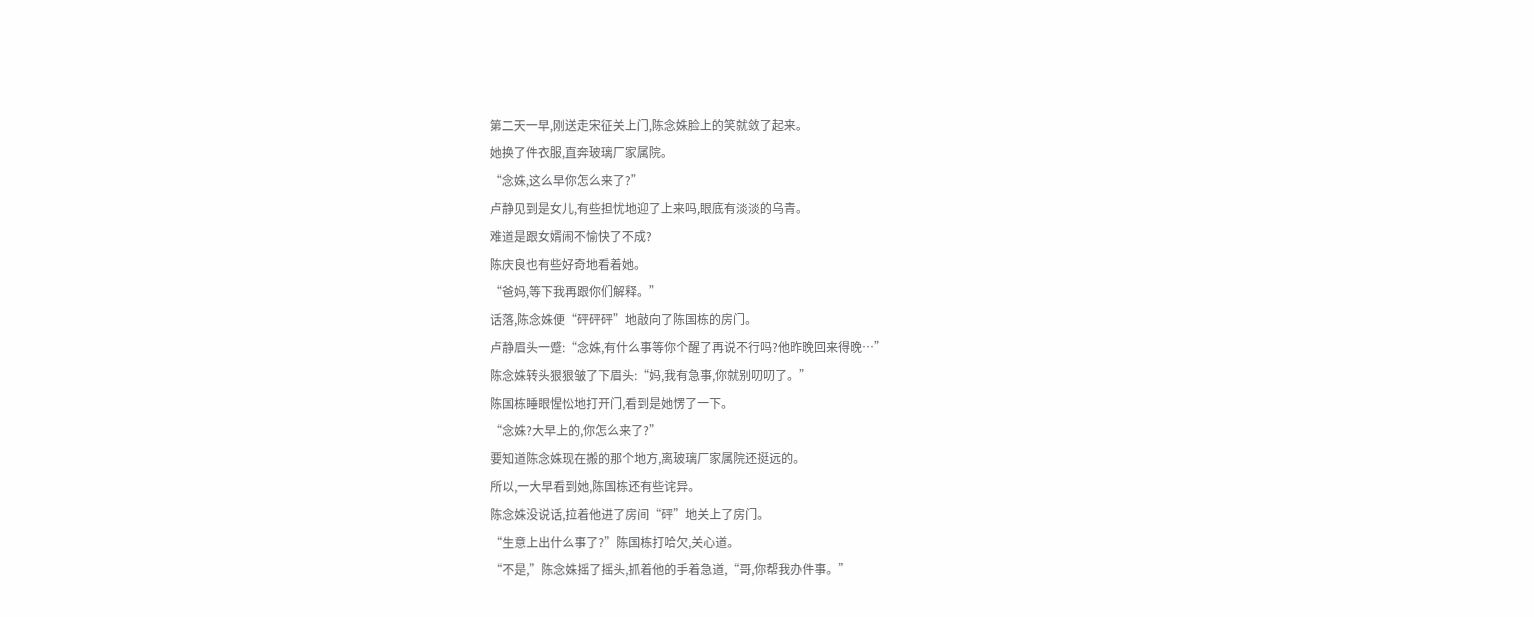第二天一早,刚送走宋征关上门,陈念姝脸上的笑就敛了起来。
她换了件衣服,直奔玻璃厂家属院。
“念姝,这么早你怎么来了?”
卢静见到是女儿,有些担忧地迎了上来吗,眼底有淡淡的乌青。
难道是跟女婿闹不愉快了不成?
陈庆良也有些好奇地看着她。
“爸妈,等下我再跟你们解释。”
话落,陈念姝便“砰砰砰”地敲向了陈国栋的房门。
卢静眉头一蹙:“念姝,有什么事等你个醒了再说不行吗?他昨晚回来得晚…”
陈念姝转头狠狠皱了下眉头:“妈,我有急事,你就别叨叨了。”
陈国栋睡眼惺忪地打开门,看到是她愣了一下。
“念姝?大早上的,你怎么来了?”
要知道陈念姝现在搬的那个地方,离玻璃厂家属院还挺远的。
所以,一大早看到她,陈国栋还有些诧异。
陈念姝没说话,拉着他进了房间“砰”地关上了房门。
“生意上出什么事了?”陈国栋打哈欠,关心道。
“不是,”陈念姝摇了摇头,抓着他的手着急道,“哥,你帮我办件事。”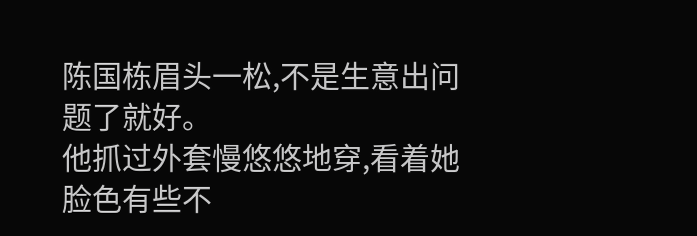陈国栋眉头一松,不是生意出问题了就好。
他抓过外套慢悠悠地穿,看着她脸色有些不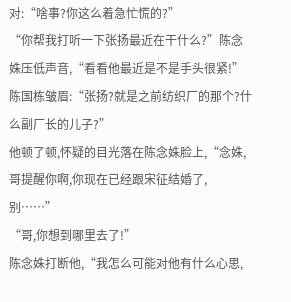对:“啥事?你这么着急忙慌的?”
“你帮我打听一下张扬最近在干什么?”陈念姝压低声音,“看看他最近是不是手头很紧!”
陈国栋皱眉:“张扬?就是之前纺织厂的那个?什么副厂长的儿子?”
他顿了顿,怀疑的目光落在陈念姝脸上,“念姝,哥提醒你啊,你现在已经跟宋征结婚了,别……”
“哥,你想到哪里去了!”
陈念姝打断他,“我怎么可能对他有什么心思,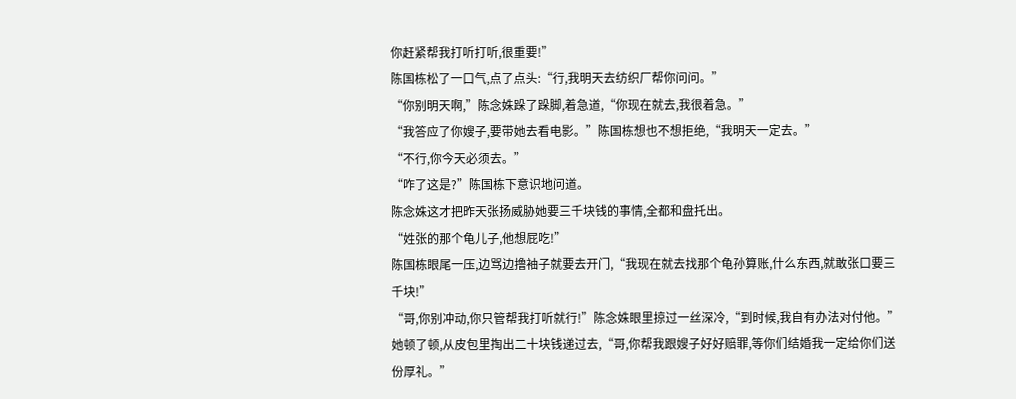你赶紧帮我打听打听,很重要!”
陈国栋松了一口气,点了点头:“行,我明天去纺织厂帮你问问。”
“你别明天啊,”陈念姝跺了跺脚,着急道,“你现在就去,我很着急。”
“我答应了你嫂子,要带她去看电影。”陈国栋想也不想拒绝,“我明天一定去。”
“不行,你今天必须去。”
“咋了这是?”陈国栋下意识地问道。
陈念姝这才把昨天张扬威胁她要三千块钱的事情,全都和盘托出。
“姓张的那个龟儿子,他想屁吃!”
陈国栋眼尾一压,边骂边撸袖子就要去开门,“我现在就去找那个龟孙算账,什么东西,就敢张口要三千块!”
“哥,你别冲动,你只管帮我打听就行!”陈念姝眼里掠过一丝深冷,“到时候,我自有办法对付他。”
她顿了顿,从皮包里掏出二十块钱递过去,“哥,你帮我跟嫂子好好赔罪,等你们结婚我一定给你们送份厚礼。”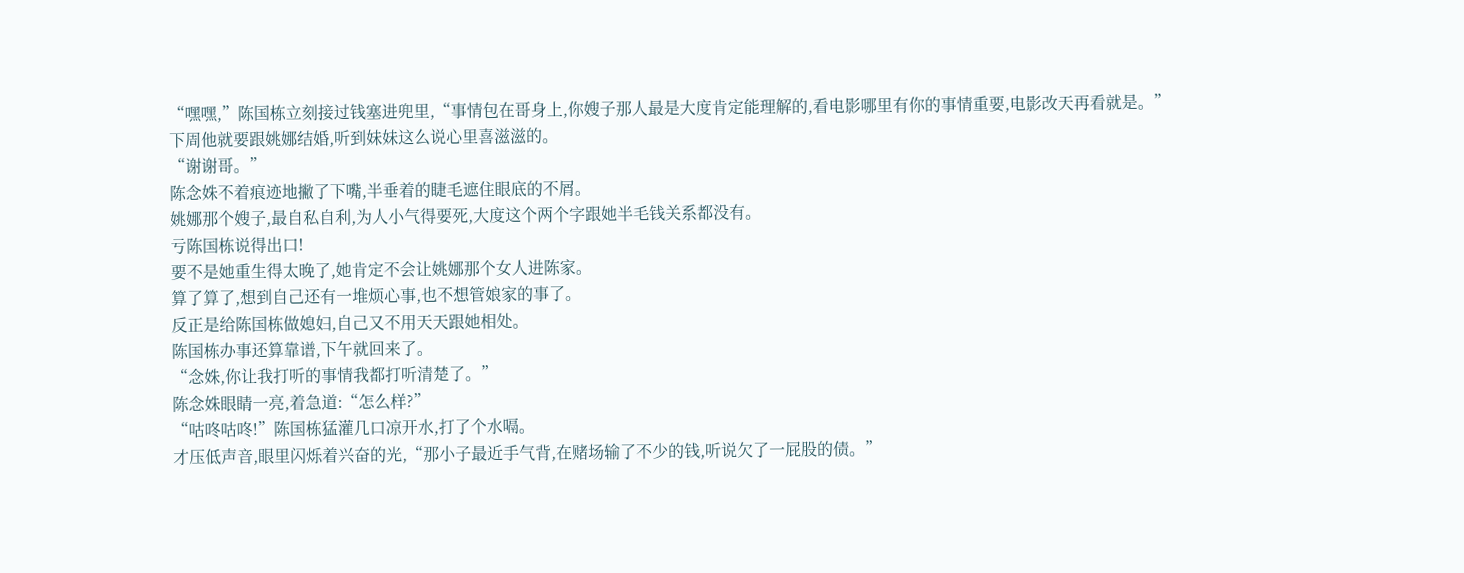“嘿嘿,”陈国栋立刻接过钱塞进兜里,“事情包在哥身上,你嫂子那人最是大度肯定能理解的,看电影哪里有你的事情重要,电影改天再看就是。”
下周他就要跟姚娜结婚,听到妹妹这么说心里喜滋滋的。
“谢谢哥。”
陈念姝不着痕迹地撇了下嘴,半垂着的睫毛遮住眼底的不屑。
姚娜那个嫂子,最自私自利,为人小气得要死,大度这个两个字跟她半毛钱关系都没有。
亏陈国栋说得出口!
要不是她重生得太晚了,她肯定不会让姚娜那个女人进陈家。
算了算了,想到自己还有一堆烦心事,也不想管娘家的事了。
反正是给陈国栋做媳妇,自己又不用天天跟她相处。
陈国栋办事还算靠谱,下午就回来了。
“念姝,你让我打听的事情我都打听清楚了。”
陈念姝眼睛一亮,着急道:“怎么样?”
“咕咚咕咚!”陈国栋猛灌几口凉开水,打了个水嗝。
才压低声音,眼里闪烁着兴奋的光,“那小子最近手气背,在赌场输了不少的钱,听说欠了一屁股的债。”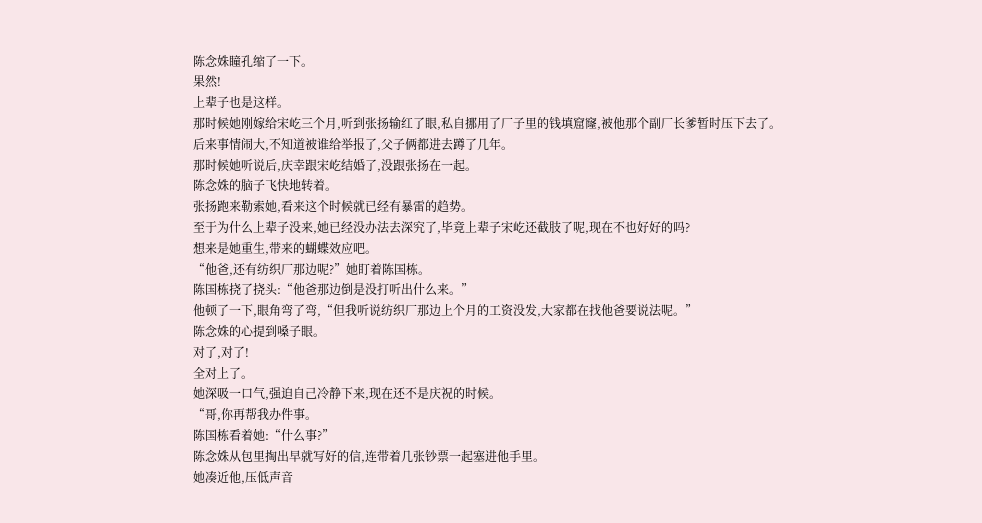陈念姝瞳孔缩了一下。
果然!
上辈子也是这样。
那时候她刚嫁给宋屹三个月,听到张扬输红了眼,私自挪用了厂子里的钱填窟窿,被他那个副厂长爹暂时压下去了。
后来事情闹大,不知道被谁给举报了,父子俩都进去蹲了几年。
那时候她听说后,庆幸跟宋屹结婚了,没跟张扬在一起。
陈念姝的脑子飞快地转着。
张扬跑来勒索她,看来这个时候就已经有暴雷的趋势。
至于为什么上辈子没来,她已经没办法去深究了,毕竟上辈子宋屹还截肢了呢,现在不也好好的吗?
想来是她重生,带来的蝴蝶效应吧。
“他爸,还有纺织厂那边呢?”她盯着陈国栋。
陈国栋挠了挠头:“他爸那边倒是没打听出什么来。”
他顿了一下,眼角弯了弯,“但我听说纺织厂那边上个月的工资没发,大家都在找他爸要说法呢。”
陈念姝的心提到嗓子眼。
对了,对了!
全对上了。
她深吸一口气,强迫自己冷静下来,现在还不是庆祝的时候。
“哥,你再帮我办件事。
陈国栋看着她:“什么事?”
陈念姝从包里掏出早就写好的信,连带着几张钞票一起塞进他手里。
她凑近他,压低声音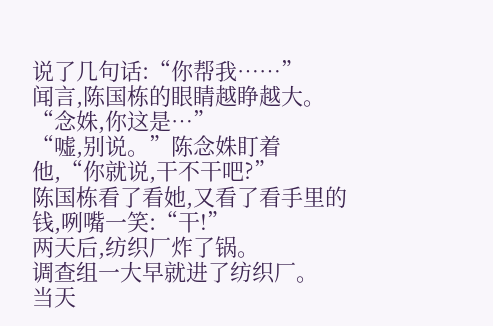说了几句话:“你帮我……”
闻言,陈国栋的眼睛越睁越大。
“念姝,你这是…”
“嘘,别说。”陈念姝盯着他,“你就说,干不干吧?”
陈国栋看了看她,又看了看手里的钱,咧嘴一笑:“干!”
两天后,纺织厂炸了锅。
调查组一大早就进了纺织厂。
当天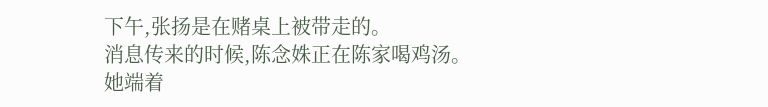下午,张扬是在赌桌上被带走的。
消息传来的时候,陈念姝正在陈家喝鸡汤。
她端着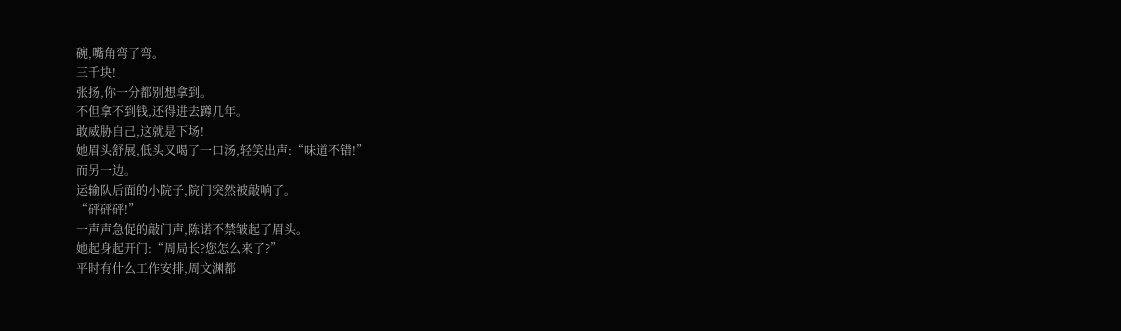碗,嘴角弯了弯。
三千块!
张扬,你一分都别想拿到。
不但拿不到钱,还得进去蹲几年。
敢威胁自己,这就是下场!
她眉头舒展,低头又喝了一口汤,轻笑出声:“味道不错!”
而另一边。
运输队后面的小院子,院门突然被敲响了。
“砰砰砰!”
一声声急促的敲门声,陈诺不禁皱起了眉头。
她起身起开门:“周局长?您怎么来了?”
平时有什么工作安排,周文渊都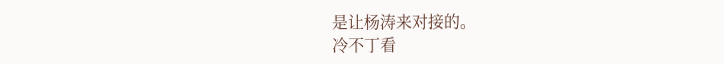是让杨涛来对接的。
冷不丁看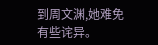到周文渊,她难免有些诧异。